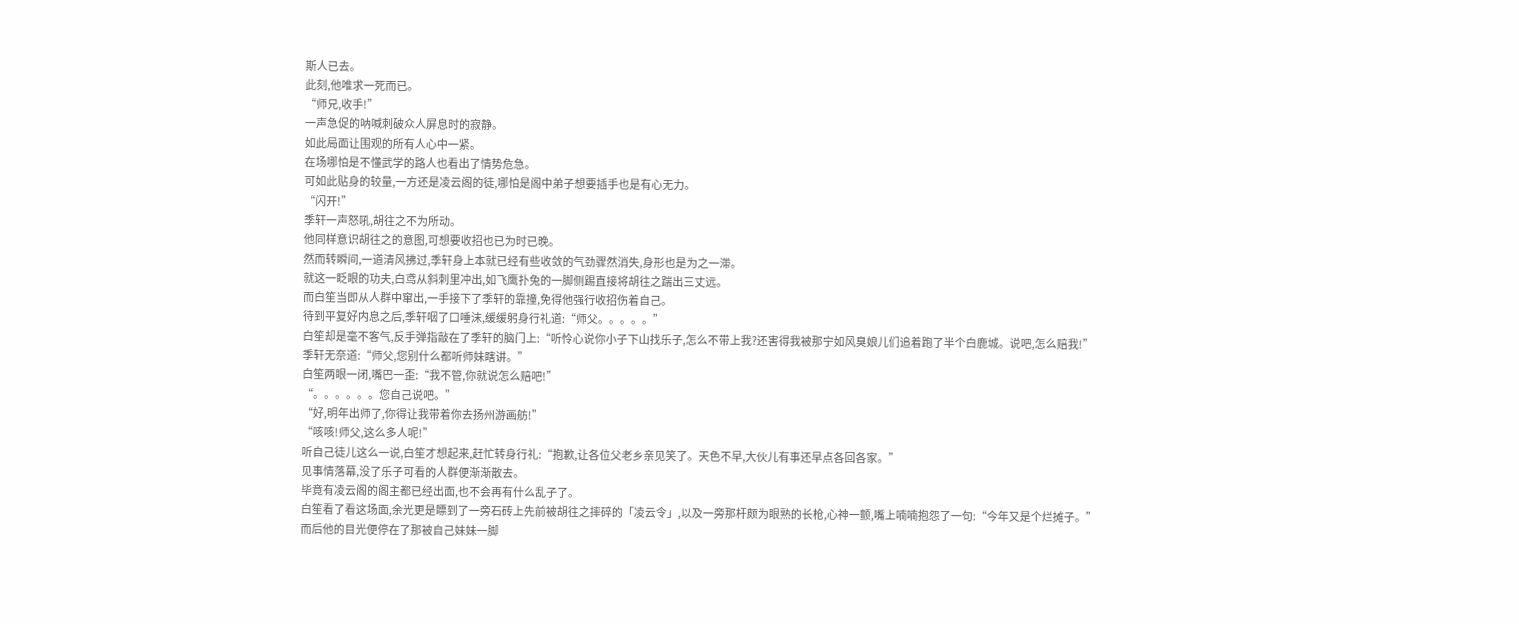斯人已去。
此刻,他唯求一死而已。
“师兄,收手!”
一声急促的呐喊刺破众人屏息时的寂静。
如此局面让围观的所有人心中一紧。
在场哪怕是不懂武学的路人也看出了情势危急。
可如此贴身的较量,一方还是凌云阁的徒,哪怕是阁中弟子想要插手也是有心无力。
“闪开!”
季轩一声怒吼,胡往之不为所动。
他同样意识胡往之的意图,可想要收招也已为时已晚。
然而转瞬间,一道清风拂过,季轩身上本就已经有些收敛的气劲骤然消失,身形也是为之一滞。
就这一眨眼的功夫,白鸢从斜刺里冲出,如飞鹰扑兔的一脚侧踢直接将胡往之踹出三丈远。
而白笙当即从人群中窜出,一手接下了季轩的靠撞,免得他强行收招伤着自己。
待到平复好内息之后,季轩咽了口唾沫,缓缓躬身行礼道:“师父。。。。。”
白笙却是毫不客气,反手弹指敲在了季轩的脑门上:“听怜心说你小子下山找乐子,怎么不带上我?还害得我被那宁如风臭娘儿们追着跑了半个白鹿城。说吧,怎么赔我!”
季轩无奈道:“师父,您别什么都听师妹瞎讲。”
白笙两眼一闭,嘴巴一歪:“我不管,你就说怎么赔吧!”
“。。。。。。您自己说吧。”
“好,明年出师了,你得让我带着你去扬州游画舫!”
“咳咳!师父,这么多人呢!”
听自己徒儿这么一说,白笙才想起来,赶忙转身行礼:“抱歉,让各位父老乡亲见笑了。天色不早,大伙儿有事还早点各回各家。”
见事情落幕,没了乐子可看的人群便渐渐散去。
毕竟有凌云阁的阁主都已经出面,也不会再有什么乱子了。
白笙看了看这场面,余光更是瞟到了一旁石砖上先前被胡往之摔碎的「凌云令」,以及一旁那杆颇为眼熟的长枪,心神一颤,嘴上喃喃抱怨了一句:“今年又是个烂摊子。”
而后他的目光便停在了那被自己妹妹一脚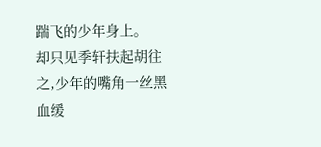踹飞的少年身上。
却只见季轩扶起胡往之,少年的嘴角一丝黑血缓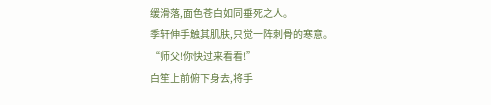缓滑落,面色苍白如同垂死之人。
季轩伸手触其肌肤,只觉一阵刺骨的寒意。
“师父!你快过来看看!”
白笙上前俯下身去,将手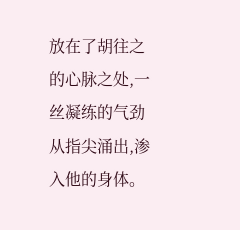放在了胡往之的心脉之处,一丝凝练的气劲从指尖涌出,渗入他的身体。